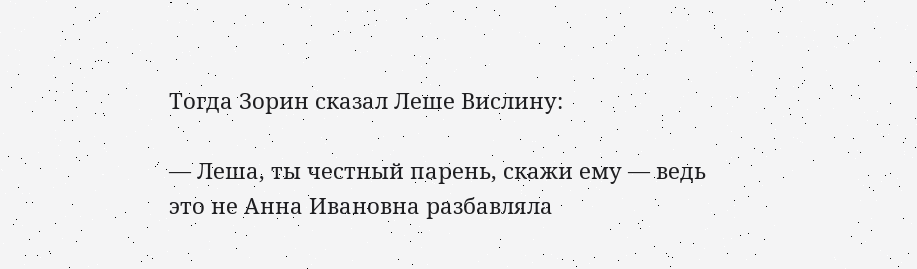Тогда Зорин сказал Леше Вислину:

— Леша, ты честный парень, скажи ему — ведь это не Анна Ивановна разбавляла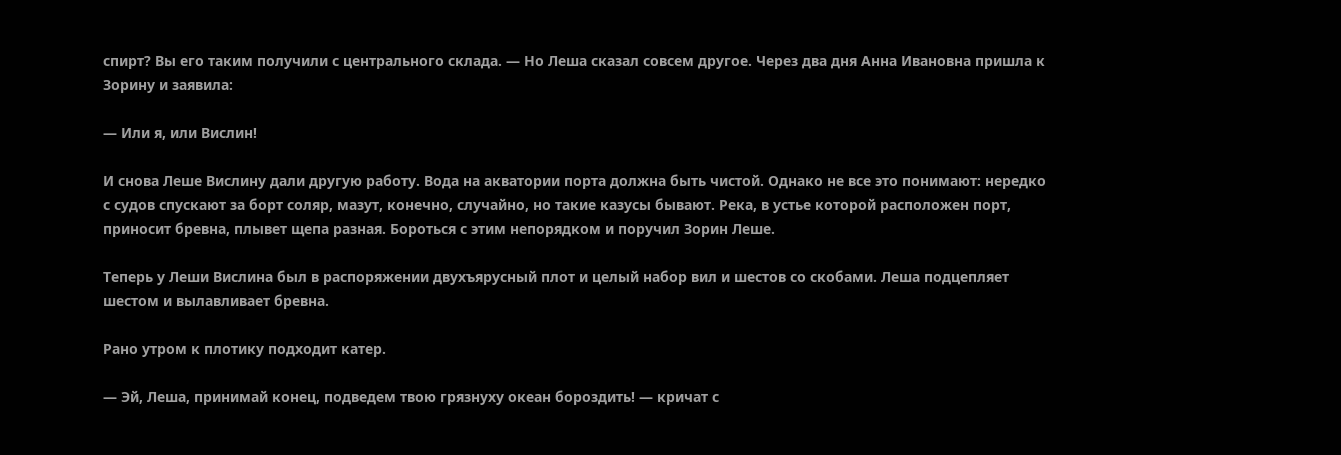спирт? Вы его таким получили с центрального склада. — Но Леша сказал совсем другое. Через два дня Анна Ивановна пришла к Зорину и заявила:

— Или я, или Вислин!

И снова Леше Вислину дали другую работу. Вода на акватории порта должна быть чистой. Однако не все это понимают: нередко с судов спускают за борт соляр, мазут, конечно, случайно, но такие казусы бывают. Река, в устье которой расположен порт, приносит бревна, плывет щепа разная. Бороться с этим непорядком и поручил Зорин Леше.

Теперь у Леши Вислина был в распоряжении двухъярусный плот и целый набор вил и шестов со скобами. Леша подцепляет шестом и вылавливает бревна.

Рано утром к плотику подходит катер.

— Эй, Леша, принимай конец, подведем твою грязнуху океан бороздить! — кричат с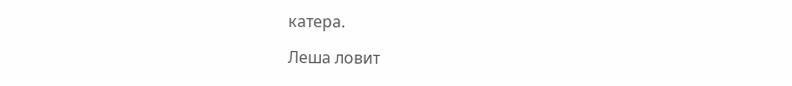катера.

Леша ловит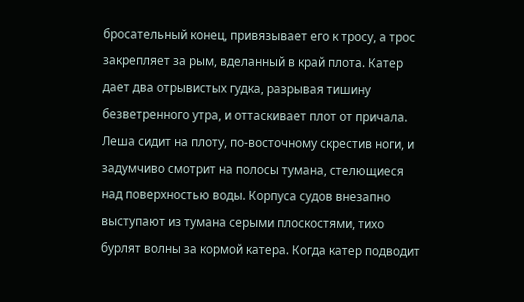бросательный конец, привязывает его к тросу, а трос закрепляет за рым, вделанный в край плота. Катер дает два отрывистых гудка, разрывая тишину безветренного утра, и оттаскивает плот от причала. Леша сидит на плоту, по-восточному скрестив ноги, и задумчиво смотрит на полосы тумана, стелющиеся над поверхностью воды. Корпуса судов внезапно выступают из тумана серыми плоскостями, тихо бурлят волны за кормой катера. Когда катер подводит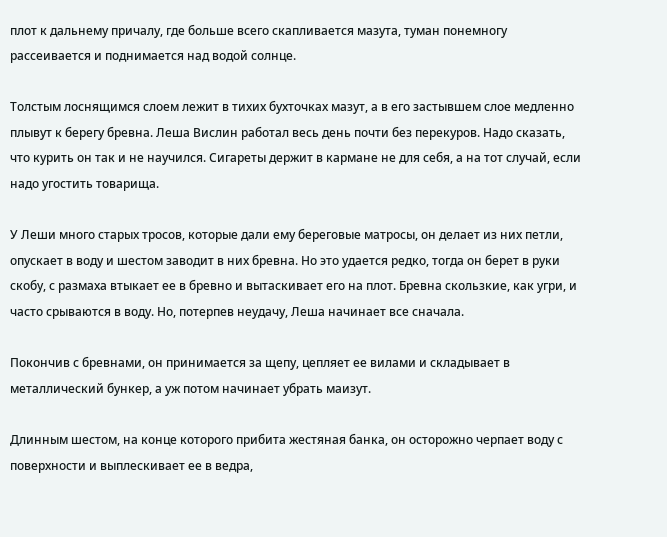плот к дальнему причалу, где больше всего скапливается мазута, туман понемногу рассеивается и поднимается над водой солнце.

Толстым лоснящимся слоем лежит в тихих бухточках мазут, а в его застывшем слое медленно плывут к берегу бревна. Леша Вислин работал весь день почти без перекуров. Надо сказать, что курить он так и не научился. Сигареты держит в кармане не для себя, а на тот случай, если надо угостить товарища.

У Леши много старых тросов, которые дали ему береговые матросы, он делает из них петли, опускает в воду и шестом заводит в них бревна. Но это удается редко, тогда он берет в руки скобу, с размаха втыкает ее в бревно и вытаскивает его на плот. Бревна скользкие, как угри, и часто срываются в воду. Но, потерпев неудачу, Леша начинает все сначала.

Покончив с бревнами, он принимается за щепу, цепляет ее вилами и складывает в металлический бункер, а уж потом начинает убрать маизут.

Длинным шестом, на конце которого прибита жестяная банка, он осторожно черпает воду с поверхности и выплескивает ее в ведра,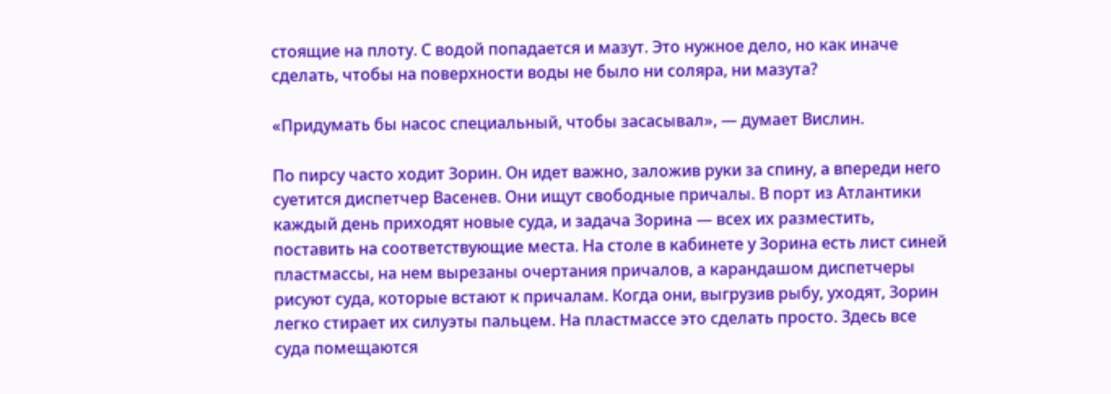стоящие на плоту. С водой попадается и мазут. Это нужное дело, но как иначе сделать, чтобы на поверхности воды не было ни соляра, ни мазута?

«Придумать бы насос специальный, чтобы засасывал», — думает Вислин.

По пирсу часто ходит Зорин. Он идет важно, заложив руки за спину, а впереди него суетится диспетчер Васенев. Они ищут свободные причалы. В порт из Атлантики каждый день приходят новые суда, и задача Зорина — всех их разместить, поставить на соответствующие места. На столе в кабинете у Зорина есть лист синей пластмассы, на нем вырезаны очертания причалов, а карандашом диспетчеры рисуют суда, которые встают к причалам. Когда они, выгрузив рыбу, уходят, Зорин легко стирает их силуэты пальцем. На пластмассе это сделать просто. Здесь все суда помещаются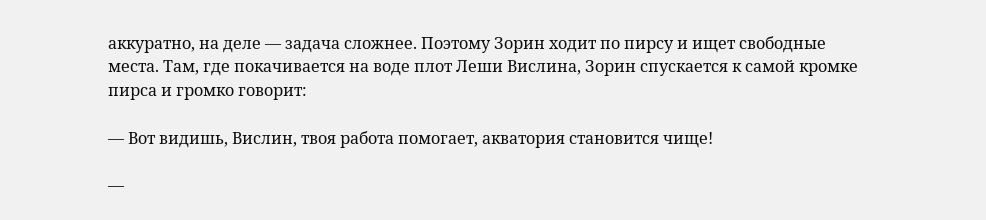аккуратно, на деле — задача сложнее. Поэтому Зорин ходит по пирсу и ищет свободные места. Там, где покачивается на воде плот Леши Вислина, Зорин спускается к самой кромке пирса и громко говорит:

— Вот видишь, Вислин, твоя работа помогает, акватория становится чище!

—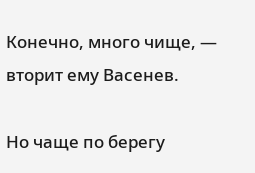Конечно, много чище, — вторит ему Васенев.

Но чаще по берегу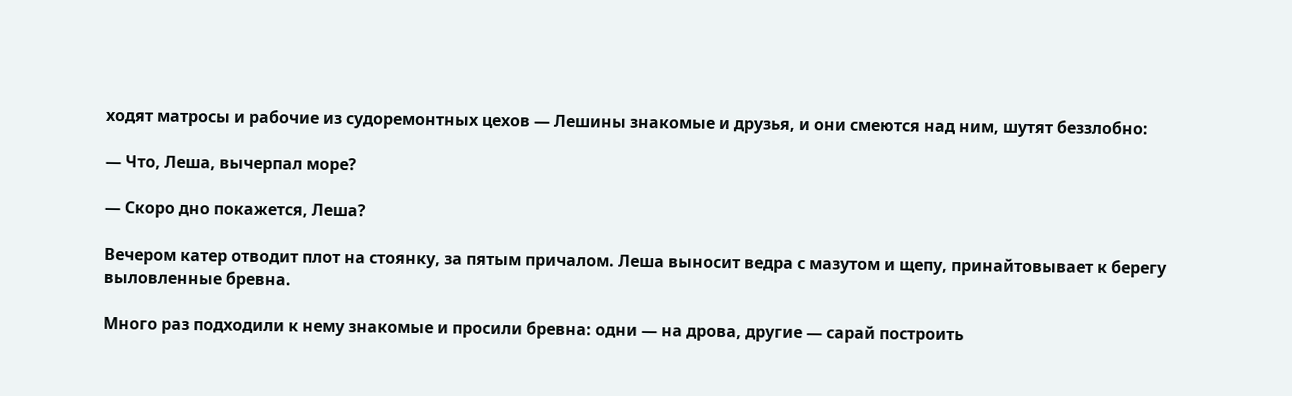ходят матросы и рабочие из судоремонтных цехов — Лешины знакомые и друзья, и они смеются над ним, шутят беззлобно:

— Что, Леша, вычерпал море?

— Скоро дно покажется, Леша?

Вечером катер отводит плот на стоянку, за пятым причалом. Леша выносит ведра с мазутом и щепу, принайтовывает к берегу выловленные бревна.

Много раз подходили к нему знакомые и просили бревна: одни — на дрова, другие — сарай построить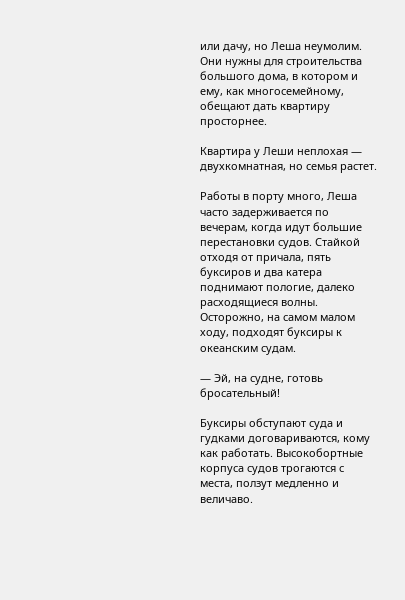или дачу, но Леша неумолим. Они нужны для строительства большого дома, в котором и ему, как многосемейному, обещают дать квартиру просторнее.

Квартира у Леши неплохая — двухкомнатная, но семья растет.

Работы в порту много, Леша часто задерживается по вечерам, когда идут большие перестановки судов. Стайкой отходя от причала, пять буксиров и два катера поднимают пологие, далеко расходящиеся волны. Осторожно, на самом малом ходу, подходят буксиры к океанским судам.

— Эй, на судне, готовь бросательный!

Буксиры обступают суда и гудками договариваются, кому как работать. Высокобортные корпуса судов трогаются с места, ползут медленно и величаво.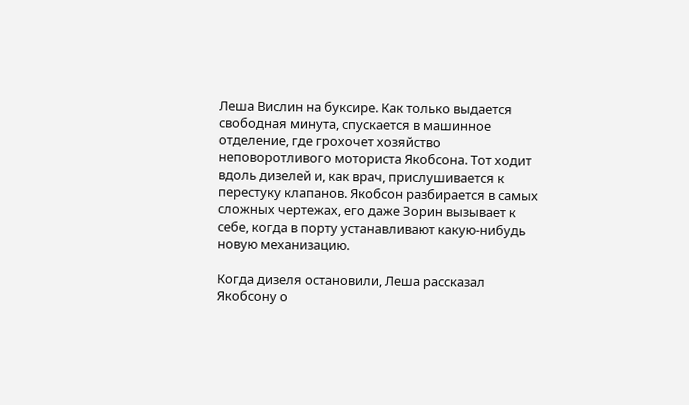Леша Вислин на буксире. Как только выдается свободная минута, спускается в машинное отделение, где грохочет хозяйство неповоротливого моториста Якобсона. Тот ходит вдоль дизелей и, как врач, прислушивается к перестуку клапанов. Якобсон разбирается в самых сложных чертежах, его даже Зорин вызывает к себе, когда в порту устанавливают какую-нибудь новую механизацию.

Когда дизеля остановили, Леша рассказал Якобсону о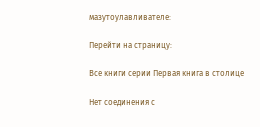мазутоулавливателе:

Перейти на страницу:

Все книги серии Первая книга в столице

Нет соединения с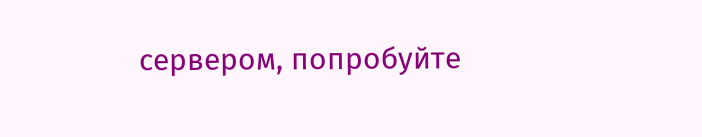сервером, попробуйте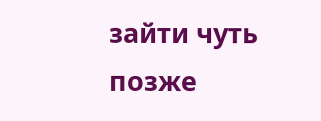зайти чуть позже